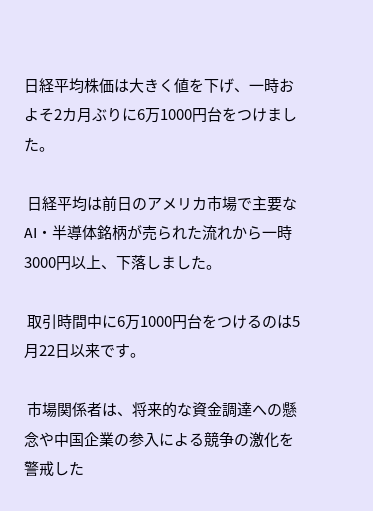日経平均株価は大きく値を下げ、一時およそ2カ月ぶりに6万1000円台をつけました。

 日経平均は前日のアメリカ市場で主要なAI・半導体銘柄が売られた流れから一時3000円以上、下落しました。

 取引時間中に6万1000円台をつけるのは5月22日以来です。

 市場関係者は、将来的な資金調達への懸念や中国企業の参入による競争の激化を警戒した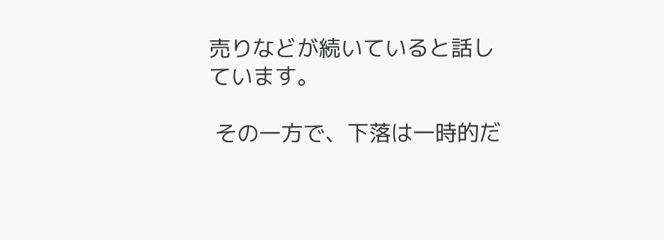売りなどが続いていると話しています。

 その一方で、下落は一時的だ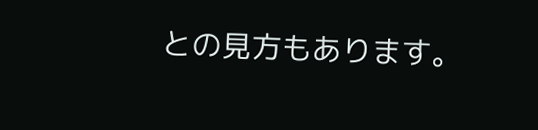との見方もあります。